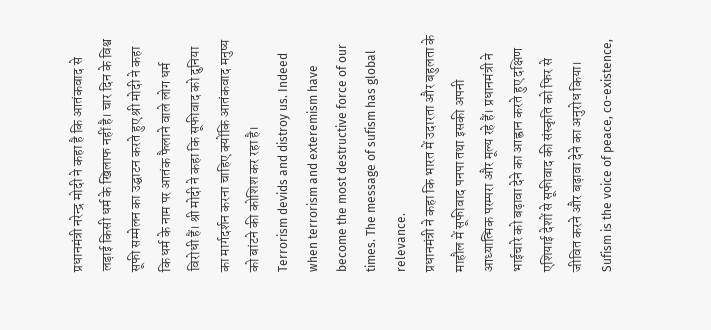प्रधानमंत्री नरेन्द्र मोदी ने कहा है कि आतंकवाद से लड़ाई किसी धर्म के खिलाफ नहीं है। चार दिन के विश्व सूफी सम्मेलन का उद्घाटन करते हुए श्री मोदी ने कहा कि धर्म के नाम पर आतंक फैलाने वाले लोग धर्म विरोधी हैं। श्री मोदी ने कहा कि सूफीवाद को दुनिया का मार्गदर्शन करना चाहिए क्योंकि आतंकवाद मनुष्य को बांटने की कोशिश कर रहा है।
Terrorism devids and distroy us. Indeed when terrorism and exteremism have become the most destructive force of our times. The message of sufism has global relevance.
प्रधानमंत्री ने कहा कि भारत में उदारता और बहुलता के माहौल में सूफीवाद पनपा तथा इसकी अपनी आध्यात्मिक परम्परा और मूल्य रहे हैं। प्रधानमंत्री ने भाईचारे को बढ़ावा देने का आह्वान करते हुए दक्षिण एशियाई देशों से सूफीवाद की संस्कृति को फिर से जीवित करने और बढ़ावा देने का अनुरोध किया।
Sufism is the voice of peace, co-existence,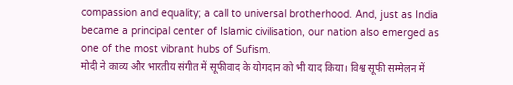compassion and equality; a call to universal brotherhood. And, just as India became a principal center of Islamic civilisation, our nation also emerged as one of the most vibrant hubs of Sufism.
मोदी ने काव्य और भारतीय संगीत में सूफीवाद के योगदान को भी याद किया। विश्व सूफी सम्मेलन में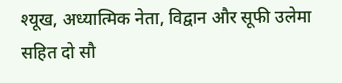श्यूख, अध्यात्मिक नेता, विद्वान और सूफी उलेमा सहित दो सौ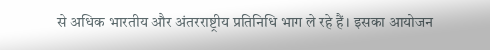से अधिक भारतीय और अंतरराष्ट्रीय प्रतिनिधि भाग ले रहे हैं। इसका आयोजन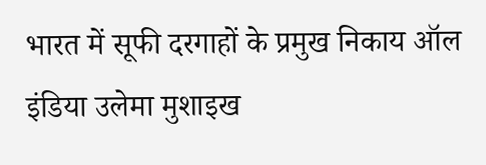भारत में सूफी दरगाहों के प्रमुख निकाय ऑल इंडिया उलेमा मुशाइख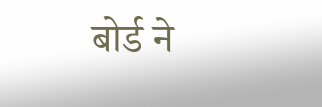बोर्ड ने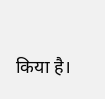किया है।